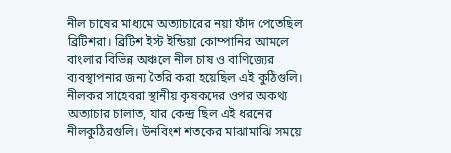নীল চাষের মাধ্যমে অত্যাচারের নয়া ফাঁদ পেতেছিল ব্রিটিশরা। ব্রিটিশ ইস্ট ইন্ডিয়া কোম্পানির আমলে বাংলার বিভিন্ন অঞ্চলে নীল চাষ ও বাণিজ্যের ব্যবস্থাপনার জন্য তৈরি করা হয়েছিল এই কুঠিগুলি। নীলকর সাহেবরা স্থানীয় কৃষকদের ওপর অকথ্য অত্যাচার চালাত, যার কেন্দ্র ছিল এই ধরনের নীলকুঠিরগুলি। উনবিংশ শতকের মাঝামাঝি সময়ে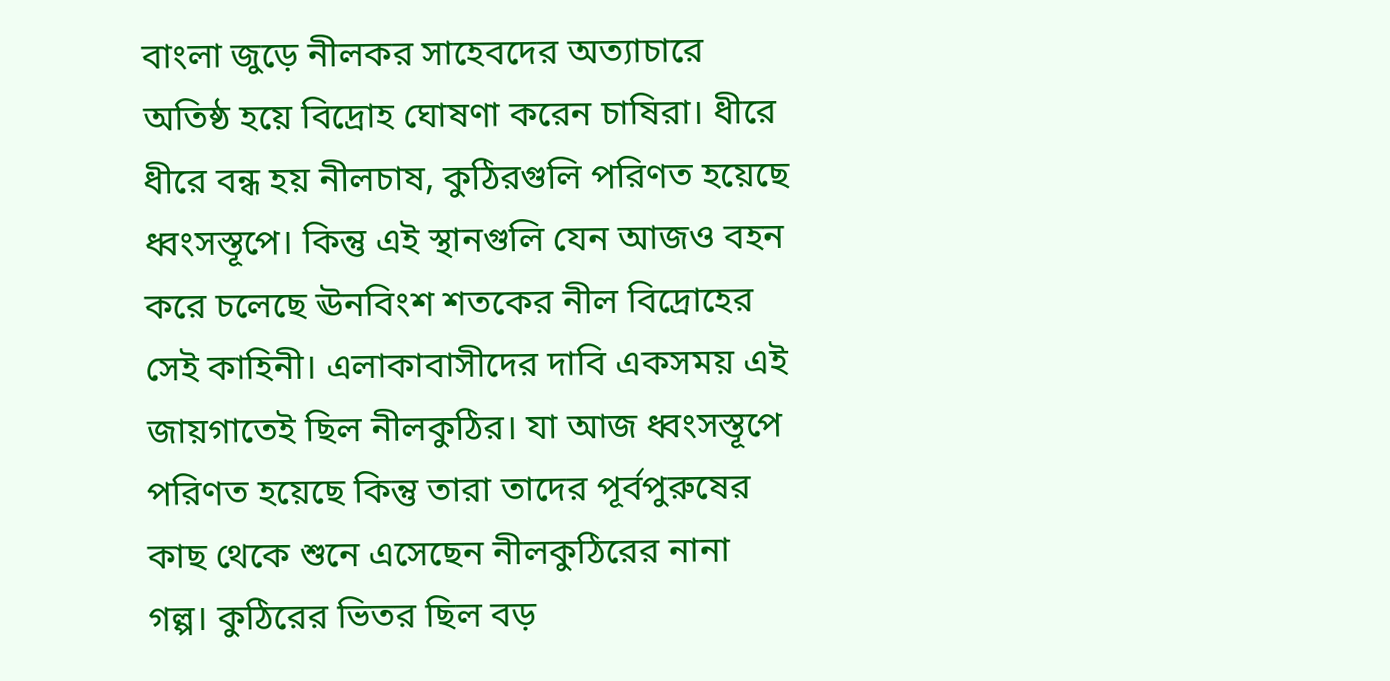বাংলা জুড়ে নীলকর সাহেবদের অত্যাচারে অতিষ্ঠ হয়ে বিদ্রোহ ঘোষণা করেন চাষিরা। ধীরে ধীরে বন্ধ হয় নীলচাষ, কুঠিরগুলি পরিণত হয়েছে ধ্বংসস্তূপে। কিন্তু এই স্থানগুলি যেন আজও বহন করে চলেছে ঊনবিংশ শতকের নীল বিদ্রোহের সেই কাহিনী। এলাকাবাসীদের দাবি একসময় এই জায়গাতেই ছিল নীলকুঠির। যা আজ ধ্বংসস্তূপে পরিণত হয়েছে কিন্তু তারা তাদের পূর্বপুরুষের কাছ থেকে শুনে এসেছেন নীলকুঠিরের নানা গল্প। কুঠিরের ভিতর ছিল বড়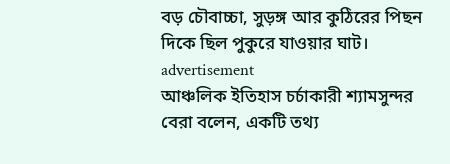বড় চৌবাচ্চা, সুড়ঙ্গ আর কুঠিরের পিছন দিকে ছিল পুকুরে যাওয়ার ঘাট।
advertisement
আঞ্চলিক ইতিহাস চর্চাকারী শ্যামসুন্দর বেরা বলেন, একটি তথ্য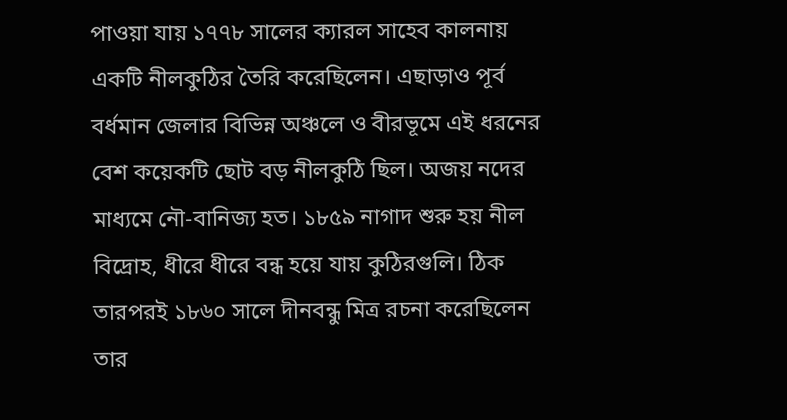পাওয়া যায় ১৭৭৮ সালের ক্যারল সাহেব কালনায় একটি নীলকুঠির তৈরি করেছিলেন। এছাড়াও পূর্ব বর্ধমান জেলার বিভিন্ন অঞ্চলে ও বীরভূমে এই ধরনের বেশ কয়েকটি ছোট বড় নীলকুঠি ছিল। অজয় নদের মাধ্যমে নৌ-বানিজ্য হত। ১৮৫৯ নাগাদ শুরু হয় নীল বিদ্রোহ, ধীরে ধীরে বন্ধ হয়ে যায় কুঠিরগুলি। ঠিক তারপরই ১৮৬০ সালে দীনবন্ধু মিত্র রচনা করেছিলেন তার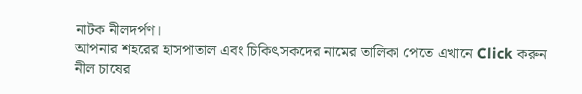নাটক নীলদর্পণ।
আপনার শহরের হাসপাতাল এবং চিকিৎসকদের নামের তালিকা পেতে এখানে Click করুন
নীল চাষের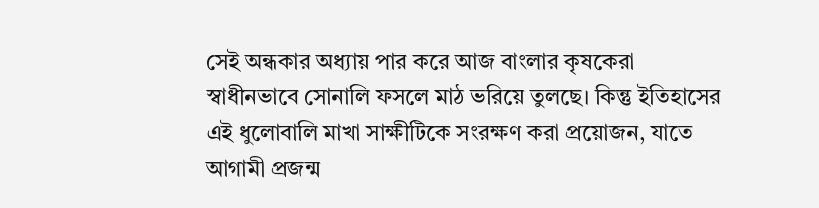সেই অন্ধকার অধ্যায় পার করে আজ বাংলার কৃষকেরা স্বাধীনভাবে সোনালি ফসলে মাঠ ভরিয়ে তুলছে। কিন্তু ইতিহাসের এই ধুলোবালি মাখা সাক্ষীটিকে সংরক্ষণ করা প্রয়োজন, যাতে আগামী প্রজন্ম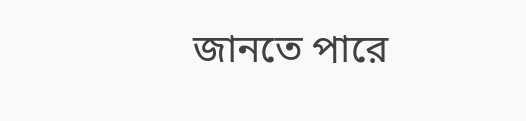জানতে পারে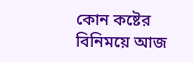কোন কষ্টের বিনিময়ে আজ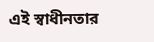এই স্বাধীনতার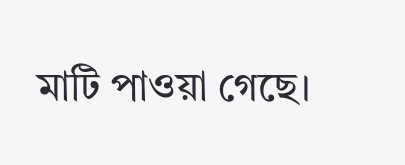মাটি পাওয়া গেছে।